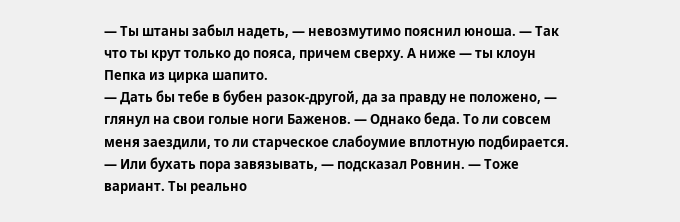— Ты штаны забыл надеть, — невозмутимо пояснил юноша. — Так что ты крут только до пояса, причем сверху. А ниже — ты клоун Пепка из цирка шапито.
— Дать бы тебе в бубен разок-другой, да за правду не положено, — глянул на свои голые ноги Баженов. — Однако беда. То ли совсем меня заездили, то ли старческое слабоумие вплотную подбирается.
— Или бухать пора завязывать, — подсказал Ровнин. — Тоже вариант. Ты реально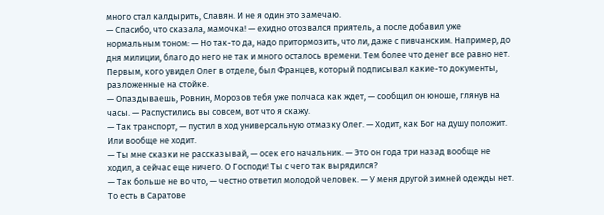много стал калдырить, Славян. И не я один это замечаю.
— Спасибо, что сказала, мамочка! — ехидно отозвался приятель, а после добавил уже нормальным тоном: — Но так-то да, надо притормозить, что ли, даже с пивчанским. Например, до дня милиции, благо до него не так и много осталось времени. Тем более что денег все равно нет.
Первым, кого увидел Олег в отделе, был Францев, который подписывал какие-то документы, разложенные на стойке.
— Опаздываешь, Ровнин, Морозов тебя уже полчаса как ждет, — сообщил он юноше, глянув на часы. — Распустились вы совсем, вот что я скажу.
— Так транспорт, — пустил в ход универсальную отмазку Олег. — Ходит, как Бог на душу положит. Или вообще не ходит.
— Ты мне сказки не рассказывай, — осек его начальник. — Это он года три назад вообще не ходил, а сейчас еще ничего. О Господи! Ты с чего так вырядился?
— Так больше не во что, — честно ответил молодой человек. — У меня другой зимней одежды нет. То есть в Саратове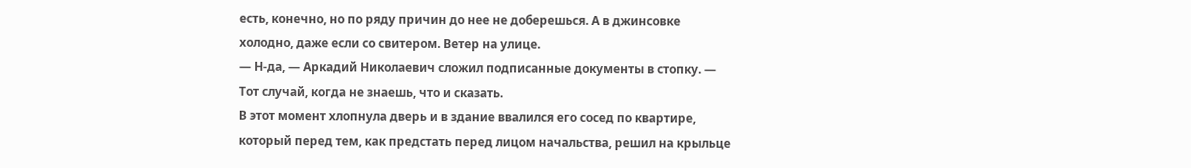есть, конечно, но по ряду причин до нее не доберешься. А в джинсовке холодно, даже если со свитером. Ветер на улице.
— Н-да, — Аркадий Николаевич сложил подписанные документы в стопку. — Тот случай, когда не знаешь, что и сказать.
В этот момент хлопнула дверь и в здание ввалился его сосед по квартире, который перед тем, как предстать перед лицом начальства, решил на крыльце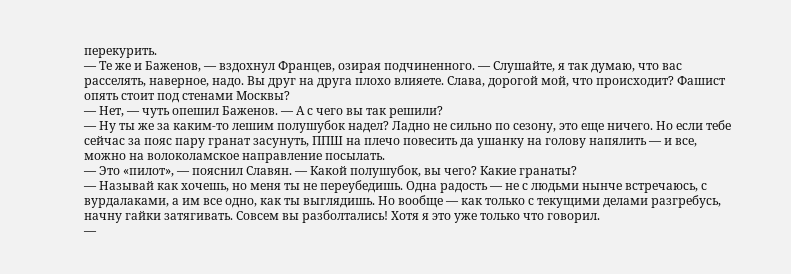перекурить.
— Те же и Баженов, — вздохнул Францев, озирая подчиненного. — Слушайте, я так думаю, что вас расселять, наверное, надо. Вы друг на друга плохо влияете. Слава, дорогой мой, что происходит? Фашист опять стоит под стенами Москвы?
— Нет, — чуть опешил Баженов. — А с чего вы так решили?
— Ну ты же за каким-то лешим полушубок надел? Ладно не сильно по сезону, это еще ничего. Но если тебе сейчас за пояс пару гранат засунуть, ППШ на плечо повесить да ушанку на голову напялить — и все, можно на волоколамское направление посылать.
— Это «пилот», — пояснил Славян. — Какой полушубок, вы чего? Какие гранаты?
— Называй как хочешь, но меня ты не переубедишь. Одна радость — не с людьми нынче встречаюсь, с вурдалаками, а им все одно, как ты выглядишь. Но вообще — как только с текущими делами разгребусь, начну гайки затягивать. Совсем вы разболтались! Хотя я это уже только что говорил.
—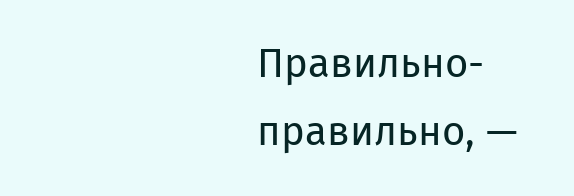Правильно-правильно, —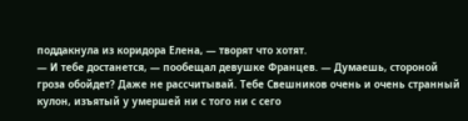поддакнула из коридора Елена, — творят что хотят.
— И тебе достанется, — пообещал девушке Францев. — Думаешь, стороной гроза обойдет? Даже не рассчитывай. Тебе Свешников очень и очень странный кулон, изъятый у умершей ни с того ни с сего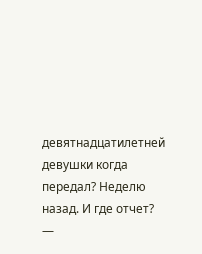девятнадцатилетней девушки когда передал? Неделю назад. И где отчет?
—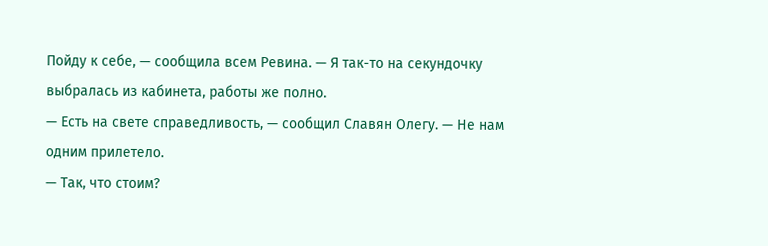Пойду к себе, — сообщила всем Ревина. — Я так-то на секундочку выбралась из кабинета, работы же полно.
— Есть на свете справедливость, — сообщил Славян Олегу. — Не нам одним прилетело.
— Так, что стоим?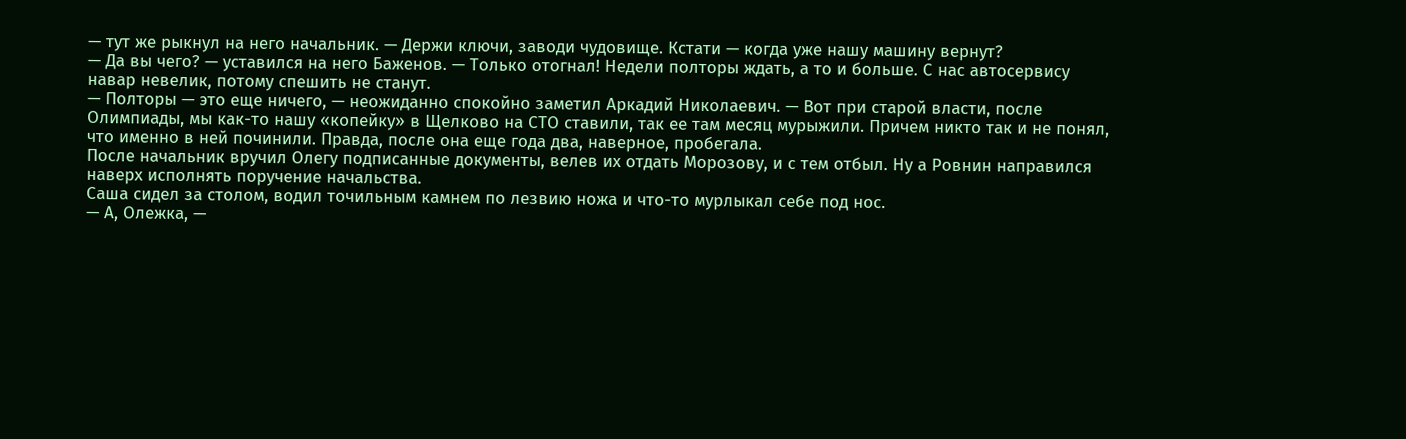— тут же рыкнул на него начальник. — Держи ключи, заводи чудовище. Кстати — когда уже нашу машину вернут?
— Да вы чего? — уставился на него Баженов. — Только отогнал! Недели полторы ждать, а то и больше. С нас автосервису навар невелик, потому спешить не станут.
— Полторы — это еще ничего, — неожиданно спокойно заметил Аркадий Николаевич. — Вот при старой власти, после Олимпиады, мы как-то нашу «копейку» в Щелково на СТО ставили, так ее там месяц мурыжили. Причем никто так и не понял, что именно в ней починили. Правда, после она еще года два, наверное, пробегала.
После начальник вручил Олегу подписанные документы, велев их отдать Морозову, и с тем отбыл. Ну а Ровнин направился наверх исполнять поручение начальства.
Саша сидел за столом, водил точильным камнем по лезвию ножа и что-то мурлыкал себе под нос.
— А, Олежка, —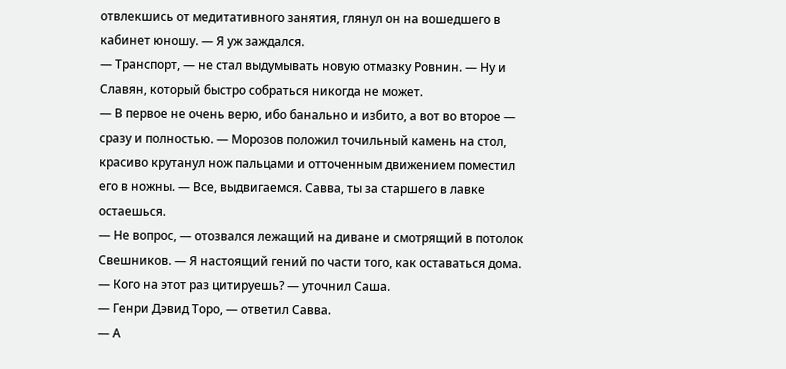отвлекшись от медитативного занятия, глянул он на вошедшего в кабинет юношу. — Я уж заждался.
— Транспорт, — не стал выдумывать новую отмазку Ровнин. — Ну и Славян, который быстро собраться никогда не может.
— В первое не очень верю, ибо банально и избито, а вот во второе — сразу и полностью. — Морозов положил точильный камень на стол, красиво крутанул нож пальцами и отточенным движением поместил его в ножны. — Все, выдвигаемся. Савва, ты за старшего в лавке остаешься.
— Не вопрос, — отозвался лежащий на диване и смотрящий в потолок Свешников. — Я настоящий гений по части того, как оставаться дома.
— Кого на этот раз цитируешь? — уточнил Саша.
— Генри Дэвид Торо, — ответил Савва.
— А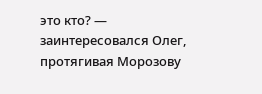это кто? — заинтересовался Олег, протягивая Морозову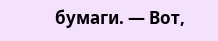бумаги. — Вот,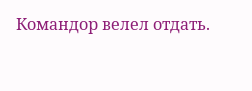Командор велел отдать.